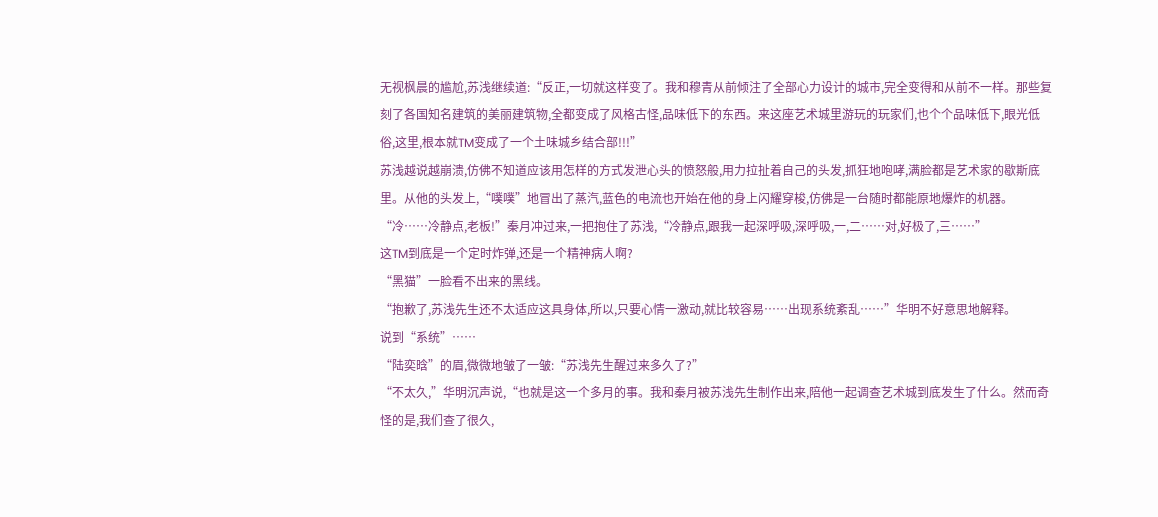无视枫晨的尴尬,苏浅继续道:“反正,一切就这样变了。我和穆青从前倾注了全部心力设计的城市,完全变得和从前不一样。那些复刻了各国知名建筑的美丽建筑物,全都变成了风格古怪,品味低下的东西。来这座艺术城里游玩的玩家们,也个个品味低下,眼光低俗,这里,根本就TM变成了一个土味城乡结合部!!!”
苏浅越说越崩溃,仿佛不知道应该用怎样的方式发泄心头的愤怒般,用力拉扯着自己的头发,抓狂地咆哮,满脸都是艺术家的歇斯底里。从他的头发上,“噗噗”地冒出了蒸汽,蓝色的电流也开始在他的身上闪耀穿梭,仿佛是一台随时都能原地爆炸的机器。
“冷……冷静点,老板!”秦月冲过来,一把抱住了苏浅,“冷静点,跟我一起深呼吸,深呼吸,一,二……对,好极了,三……”
这TM到底是一个定时炸弹,还是一个精神病人啊?
“黑猫”一脸看不出来的黑线。
“抱歉了,苏浅先生还不太适应这具身体,所以,只要心情一激动,就比较容易……出现系统紊乱……”华明不好意思地解释。
说到“系统”……
“陆奕晗”的眉,微微地皱了一皱:“苏浅先生醒过来多久了?”
“不太久,”华明沉声说,“也就是这一个多月的事。我和秦月被苏浅先生制作出来,陪他一起调查艺术城到底发生了什么。然而奇怪的是,我们查了很久,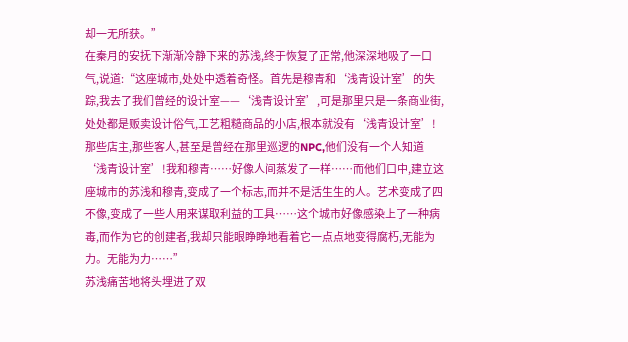却一无所获。”
在秦月的安抚下渐渐冷静下来的苏浅,终于恢复了正常,他深深地吸了一口气,说道:“这座城市,处处中透着奇怪。首先是穆青和‘浅青设计室’的失踪,我去了我们曾经的设计室——‘浅青设计室’,可是那里只是一条商业街,处处都是贩卖设计俗气,工艺粗糙商品的小店,根本就没有‘浅青设计室’!那些店主,那些客人,甚至是曾经在那里巡逻的NPC,他们没有一个人知道‘浅青设计室’!我和穆青……好像人间蒸发了一样……而他们口中,建立这座城市的苏浅和穆青,变成了一个标志,而并不是活生生的人。艺术变成了四不像,变成了一些人用来谋取利益的工具……这个城市好像感染上了一种病毒,而作为它的创建者,我却只能眼睁睁地看着它一点点地变得腐朽,无能为力。无能为力……”
苏浅痛苦地将头埋进了双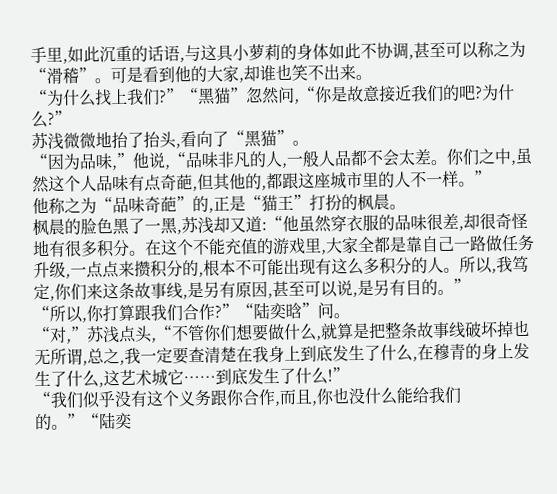手里,如此沉重的话语,与这具小萝莉的身体如此不协调,甚至可以称之为“滑稽”。可是看到他的大家,却谁也笑不出来。
“为什么找上我们?”“黑猫”忽然问,“你是故意接近我们的吧?为什么?”
苏浅微微地抬了抬头,看向了“黑猫”。
“因为品味,”他说,“品味非凡的人,一般人品都不会太差。你们之中,虽然这个人品味有点奇葩,但其他的,都跟这座城市里的人不一样。”
他称之为“品味奇葩”的,正是“猫王”打扮的枫晨。
枫晨的脸色黑了一黑,苏浅却又道:“他虽然穿衣服的品味很差,却很奇怪地有很多积分。在这个不能充值的游戏里,大家全都是靠自己一路做任务升级,一点点来攒积分的,根本不可能出现有这么多积分的人。所以,我笃定,你们来这条故事线,是另有原因,甚至可以说,是另有目的。”
“所以,你打算跟我们合作?”“陆奕晗”问。
“对,”苏浅点头,“不管你们想要做什么,就算是把整条故事线破坏掉也无所谓,总之,我一定要查清楚在我身上到底发生了什么,在穆青的身上发生了什么,这艺术城它……到底发生了什么!”
“我们似乎没有这个义务跟你合作,而且,你也没什么能给我们的。”“陆奕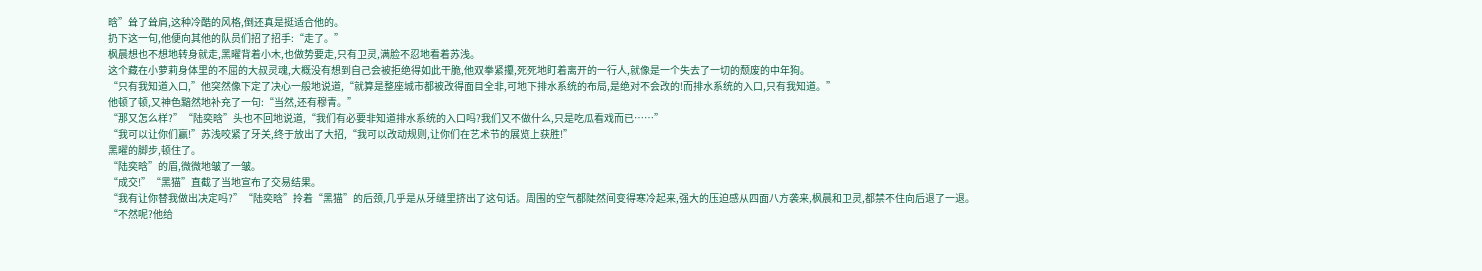晗”耸了耸肩,这种冷酷的风格,倒还真是挺适合他的。
扔下这一句,他便向其他的队员们招了招手:“走了。”
枫晨想也不想地转身就走,黑曜背着小木,也做势要走,只有卫灵,满脸不忍地看着苏浅。
这个藏在小萝莉身体里的不屈的大叔灵魂,大概没有想到自己会被拒绝得如此干脆,他双拳紧攥,死死地盯着离开的一行人,就像是一个失去了一切的颓废的中年狗。
“只有我知道入口,”他突然像下定了决心一般地说道,“就算是整座城市都被改得面目全非,可地下排水系统的布局,是绝对不会改的!而排水系统的入口,只有我知道。”
他顿了顿,又神色黯然地补充了一句:“当然,还有穆青。”
“那又怎么样?”“陆奕晗”头也不回地说道,“我们有必要非知道排水系统的入口吗?我们又不做什么,只是吃瓜看戏而已……”
“我可以让你们赢!”苏浅咬紧了牙关,终于放出了大招,“我可以改动规则,让你们在艺术节的展览上获胜!”
黑曜的脚步,顿住了。
“陆奕晗”的眉,微微地皱了一皱。
“成交!”“黑猫”直截了当地宣布了交易结果。
“我有让你替我做出决定吗?”“陆奕晗”拎着“黑猫”的后颈,几乎是从牙缝里挤出了这句话。周围的空气都陡然间变得寒冷起来,强大的压迫感从四面八方袭来,枫晨和卫灵,都禁不住向后退了一退。
“不然呢?他给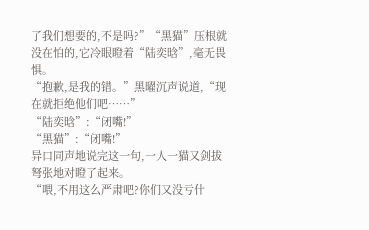了我们想要的,不是吗?”“黑猫”压根就没在怕的,它冷眼瞪着“陆奕晗”,毫无畏惧。
“抱歉,是我的错。”黑曜沉声说道,“现在就拒绝他们吧……”
“陆奕晗”:“闭嘴!”
“黑猫”:“闭嘴!”
异口同声地说完这一句,一人一猫又剑拔弩张地对瞪了起来。
“喂,不用这么严肃吧?你们又没亏什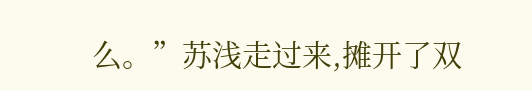么。”苏浅走过来,摊开了双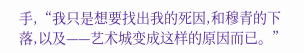手,“我只是想要找出我的死因,和穆青的下落,以及——艺术城变成这样的原因而已。”